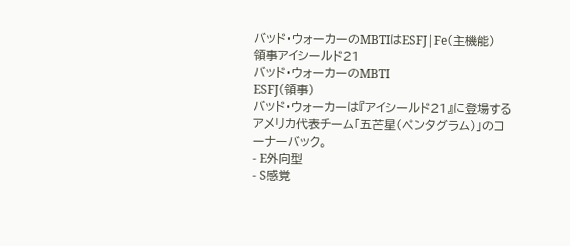バッド・ウォーカーのMBTIはESFJ|Fe(主機能)
領事アイシールド21
バッド・ウォーカーのMBTI
ESFJ(領事)
バッド・ウォーカーは『アイシールド21』に登場するアメリカ代表チーム「五芒星(ペンタグラム)」のコーナーバック。
- E外向型
- S感覚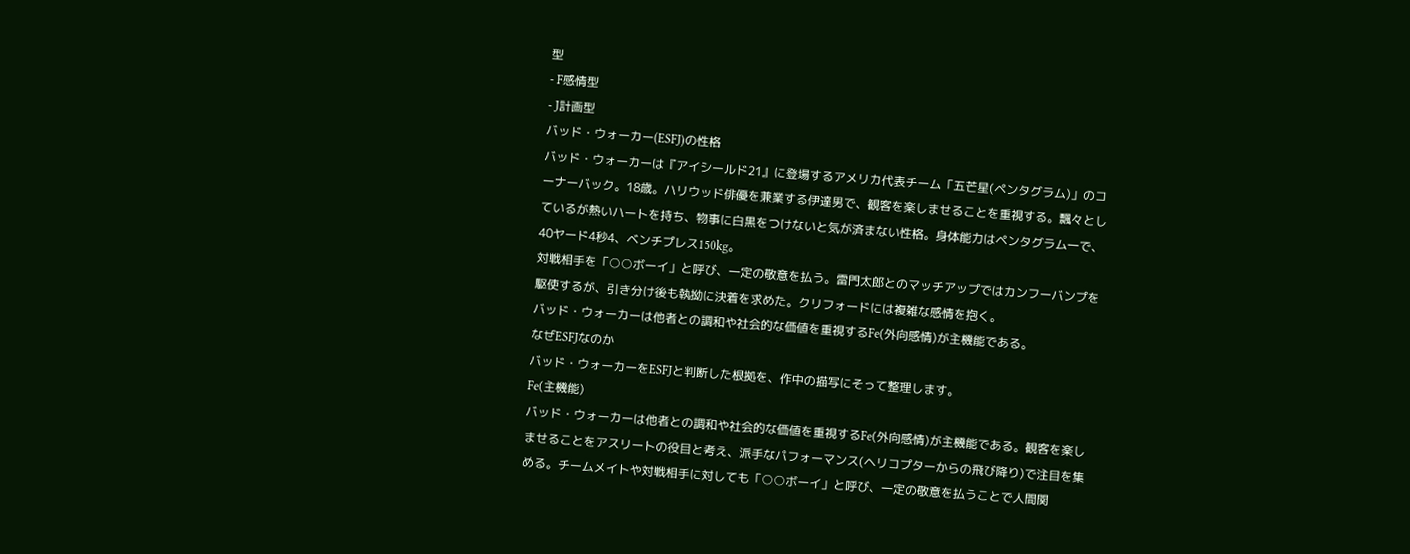型
- F感情型
- J計画型
バッド・ウォーカー(ESFJ)の性格
バッド・ウォーカーは『アイシールド21』に登場するアメリカ代表チーム「五芒星(ペンタグラム)」のコーナーバック。18歳。ハリウッド俳優を兼業する伊達男で、観客を楽しませることを重視する。飄々としているが熱いハートを持ち、物事に白黒をつけないと気が済まない性格。身体能力はペンタグラム一で、40ヤード4秒4、ベンチプレス150kg。
対戦相手を「○○ボーイ」と呼び、一定の敬意を払う。雷門太郎とのマッチアップではカンフーバンプを駆使するが、引き分け後も執拗に決着を求めた。クリフォードには複雑な感情を抱く。
バッド・ウォーカーは他者との調和や社会的な価値を重視するFe(外向感情)が主機能である。
なぜESFJなのか
バッド・ウォーカーをESFJと判断した根拠を、作中の描写にそって整理します。
Fe(主機能)
バッド・ウォーカーは他者との調和や社会的な価値を重視するFe(外向感情)が主機能である。観客を楽しませることをアスリートの役目と考え、派手なパフォーマンス(ヘリコプターからの飛び降り)で注目を集める。チームメイトや対戦相手に対しても「○○ボーイ」と呼び、一定の敬意を払うことで人間関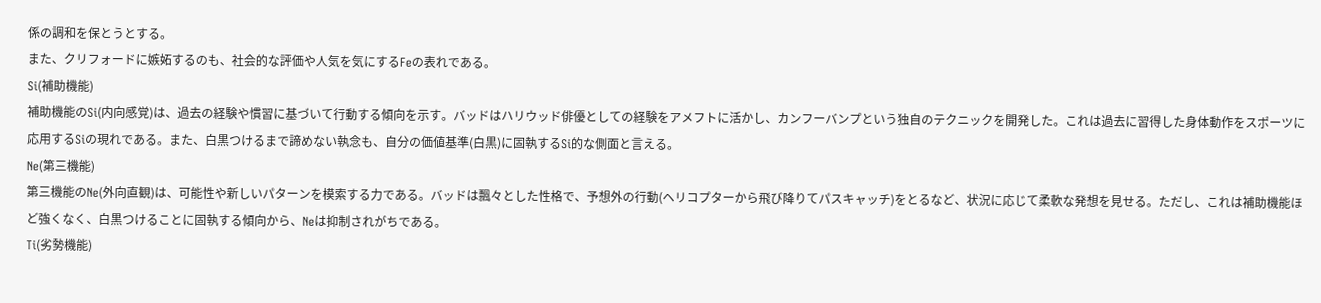係の調和を保とうとする。
また、クリフォードに嫉妬するのも、社会的な評価や人気を気にするFeの表れである。
Si(補助機能)
補助機能のSi(内向感覚)は、過去の経験や慣習に基づいて行動する傾向を示す。バッドはハリウッド俳優としての経験をアメフトに活かし、カンフーバンプという独自のテクニックを開発した。これは過去に習得した身体動作をスポーツに応用するSiの現れである。また、白黒つけるまで諦めない執念も、自分の価値基準(白黒)に固執するSi的な側面と言える。
Ne(第三機能)
第三機能のNe(外向直観)は、可能性や新しいパターンを模索する力である。バッドは飄々とした性格で、予想外の行動(ヘリコプターから飛び降りてパスキャッチ)をとるなど、状況に応じて柔軟な発想を見せる。ただし、これは補助機能ほど強くなく、白黒つけることに固執する傾向から、Neは抑制されがちである。
Ti(劣勢機能)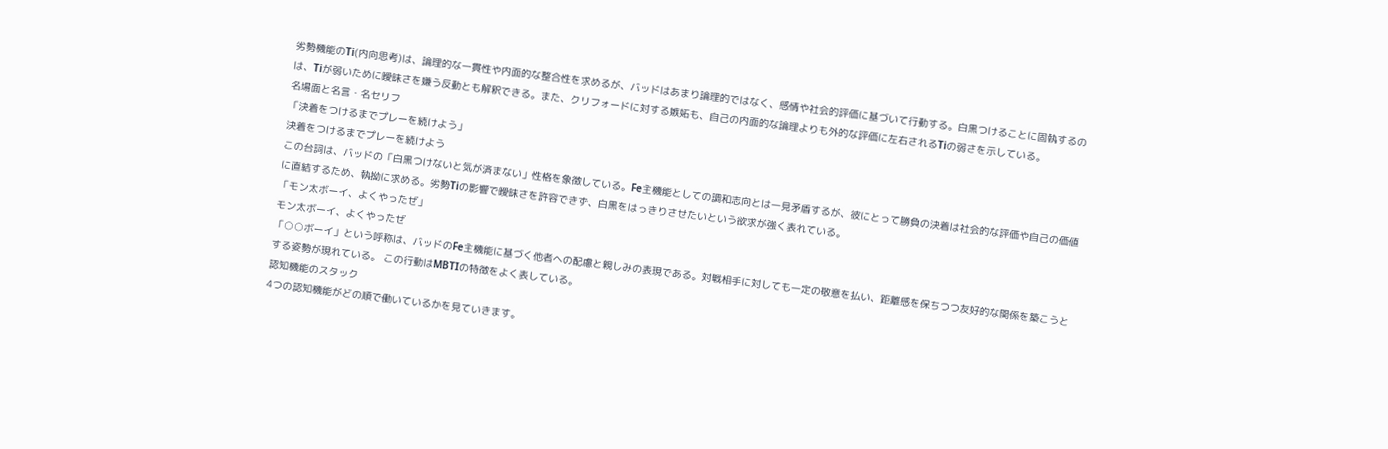劣勢機能のTi(内向思考)は、論理的な一貫性や内面的な整合性を求めるが、バッドはあまり論理的ではなく、感情や社会的評価に基づいて行動する。白黒つけることに固執するのは、Tiが弱いために曖昧さを嫌う反動とも解釈できる。また、クリフォードに対する嫉妬も、自己の内面的な論理よりも外的な評価に左右されるTiの弱さを示している。
名場面と名言・名セリフ
「決着をつけるまでプレーを続けよう」
決着をつけるまでプレーを続けよう
この台詞は、バッドの「白黒つけないと気が済まない」性格を象徴している。Fe主機能としての調和志向とは一見矛盾するが、彼にとって勝負の決着は社会的な評価や自己の価値に直結するため、執拗に求める。劣勢Tiの影響で曖昧さを許容できず、白黒をはっきりさせたいという欲求が強く表れている。
「モン太ボーイ、よくやったぜ」
モン太ボーイ、よくやったぜ
「○○ボーイ」という呼称は、バッドのFe主機能に基づく他者への配慮と親しみの表現である。対戦相手に対しても一定の敬意を払い、距離感を保ちつつ友好的な関係を築こうとする姿勢が現れている。 この行動はMBTIの特徴をよく表している。
認知機能のスタック
4つの認知機能がどの順で働いているかを見ていきます。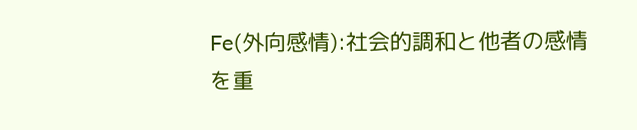Fe(外向感情):社会的調和と他者の感情を重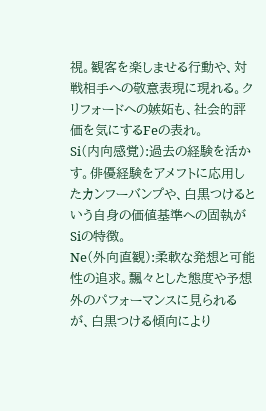視。観客を楽しませる行動や、対戦相手への敬意表現に現れる。クリフォードへの嫉妬も、社会的評価を気にするFeの表れ。
Si(内向感覚):過去の経験を活かす。俳優経験をアメフトに応用したカンフーバンプや、白黒つけるという自身の価値基準への固執がSiの特徴。
Ne(外向直観):柔軟な発想と可能性の追求。飄々とした態度や予想外のパフォーマンスに見られるが、白黒つける傾向により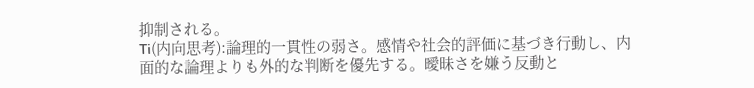抑制される。
Ti(内向思考):論理的一貫性の弱さ。感情や社会的評価に基づき行動し、内面的な論理よりも外的な判断を優先する。曖昧さを嫌う反動と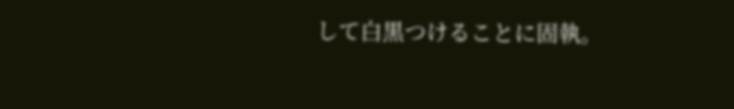して白黒つけることに固執。